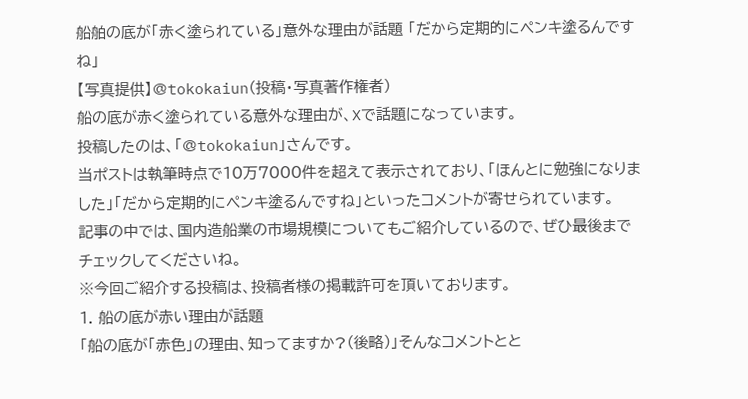船舶の底が「赤く塗られている」意外な理由が話題 「だから定期的にペンキ塗るんですね」
【写真提供】@tokokaiun(投稿・写真著作権者)
船の底が赤く塗られている意外な理由が、Xで話題になっています。
投稿したのは、「@tokokaiun」さんです。
当ポストは執筆時点で10万7000件を超えて表示されており、「ほんとに勉強になりました」「だから定期的にペンキ塗るんですね」といったコメントが寄せられています。
記事の中では、国内造船業の市場規模についてもご紹介しているので、ぜひ最後までチェックしてくださいね。
※今回ご紹介する投稿は、投稿者様の掲載許可を頂いております。
1. 船の底が赤い理由が話題
「船の底が「赤色」の理由、知ってますか?(後略)」そんなコメントとと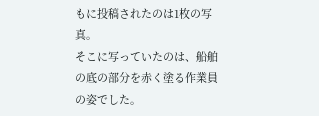もに投稿されたのは1枚の写真。
そこに写っていたのは、船舶の底の部分を赤く塗る作業員の姿でした。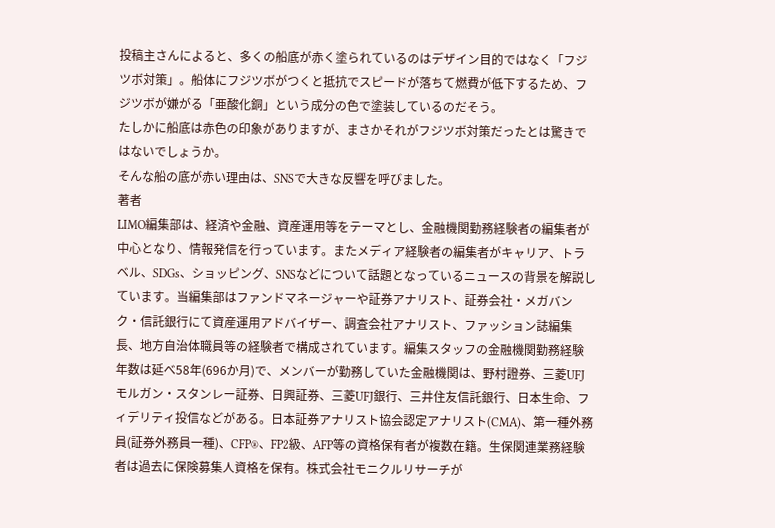投稿主さんによると、多くの船底が赤く塗られているのはデザイン目的ではなく「フジツボ対策」。船体にフジツボがつくと抵抗でスピードが落ちて燃費が低下するため、フジツボが嫌がる「亜酸化銅」という成分の色で塗装しているのだそう。
たしかに船底は赤色の印象がありますが、まさかそれがフジツボ対策だったとは驚きではないでしょうか。
そんな船の底が赤い理由は、SNSで大きな反響を呼びました。
著者
LIMO編集部は、経済や金融、資産運用等をテーマとし、金融機関勤務経験者の編集者が中心となり、情報発信を行っています。またメディア経験者の編集者がキャリア、トラベル、SDGs、ショッピング、SNSなどについて話題となっているニュースの背景を解説しています。当編集部はファンドマネージャーや証券アナリスト、証券会社・メガバンク・信託銀行にて資産運用アドバイザー、調査会社アナリスト、ファッション誌編集長、地方自治体職員等の経験者で構成されています。編集スタッフの金融機関勤務経験年数は延べ58年(696か月)で、メンバーが勤務していた金融機関は、野村證券、三菱UFJモルガン・スタンレー証券、日興証券、三菱UFJ銀行、三井住友信託銀行、日本生命、フィデリティ投信などがある。日本証券アナリスト協会認定アナリスト(CMA)、第一種外務員(証券外務員一種)、CFP®、FP2級、AFP等の資格保有者が複数在籍。生保関連業務経験者は過去に保険募集人資格を保有。株式会社モニクルリサーチが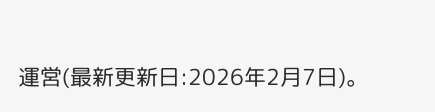運営(最新更新日:2026年2月7日)。